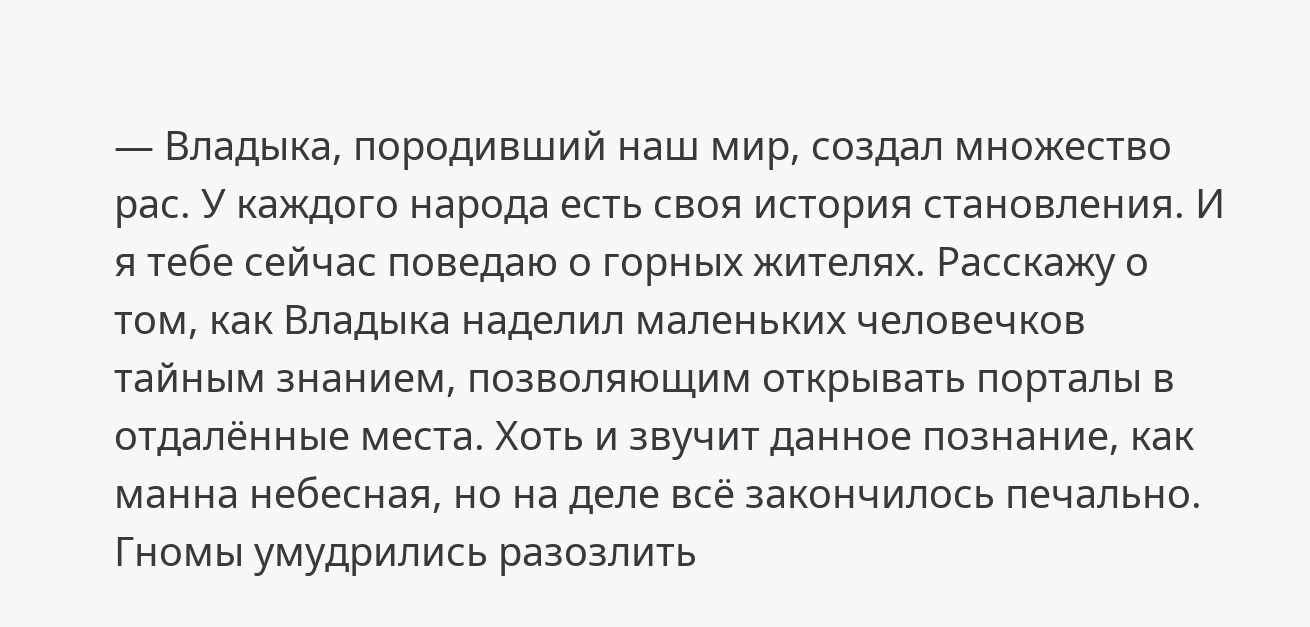— Владыка, породивший наш мир, создал множество рас. У каждого народа есть своя история становления. И я тебе сейчас поведаю о горных жителях. Расскажу о том, как Владыка наделил маленьких человечков тайным знанием, позволяющим открывать порталы в отдалённые места. Хоть и звучит данное познание, как манна небесная, но на деле всё закончилось печально. Гномы умудрились разозлить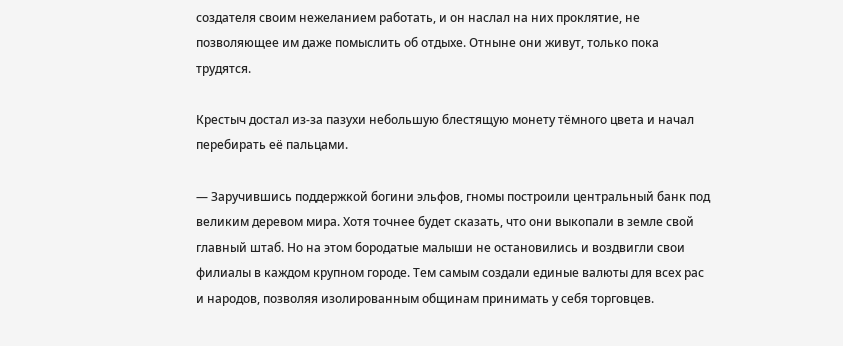создателя своим нежеланием работать, и он наслал на них проклятие, не позволяющее им даже помыслить об отдыхе. Отныне они живут, только пока трудятся.

Крестыч достал из-за пазухи небольшую блестящую монету тёмного цвета и начал перебирать её пальцами.

— Заручившись поддержкой богини эльфов, гномы построили центральный банк под великим деревом мира. Хотя точнее будет сказать, что они выкопали в земле свой главный штаб. Но на этом бородатые малыши не остановились и воздвигли свои филиалы в каждом крупном городе. Тем самым создали единые валюты для всех рас и народов, позволяя изолированным общинам принимать у себя торговцев.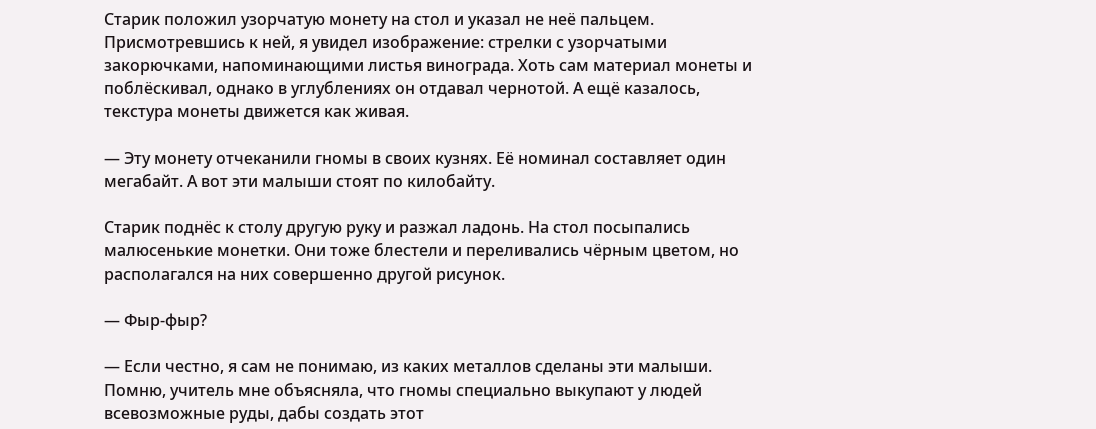Старик положил узорчатую монету на стол и указал не неё пальцем. Присмотревшись к ней, я увидел изображение: стрелки с узорчатыми закорючками, напоминающими листья винограда. Хоть сам материал монеты и поблёскивал, однако в углублениях он отдавал чернотой. А ещё казалось, текстура монеты движется как живая.

— Эту монету отчеканили гномы в своих кузнях. Её номинал составляет один мегабайт. А вот эти малыши стоят по килобайту.

Старик поднёс к столу другую руку и разжал ладонь. На стол посыпались малюсенькие монетки. Они тоже блестели и переливались чёрным цветом, но располагался на них совершенно другой рисунок.

— Фыр-фыр?

— Если честно, я сам не понимаю, из каких металлов сделаны эти малыши. Помню, учитель мне объясняла, что гномы специально выкупают у людей всевозможные руды, дабы создать этот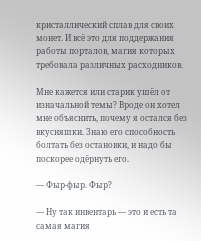кристаллический сплав для своих монет. И всё это для поддержания работы порталов, магия которых требовала различных расходников.

Мне кажется или старик ушёл от изначальной темы? Вроде он хотел мне объяснить, почему я остался без вкусняшки. Знаю его способность болтать без остановки, и надо бы поскорее одёрнуть его.

— Фыр-фыр. Фыр?

— Ну так инвентарь — это и есть та самая магия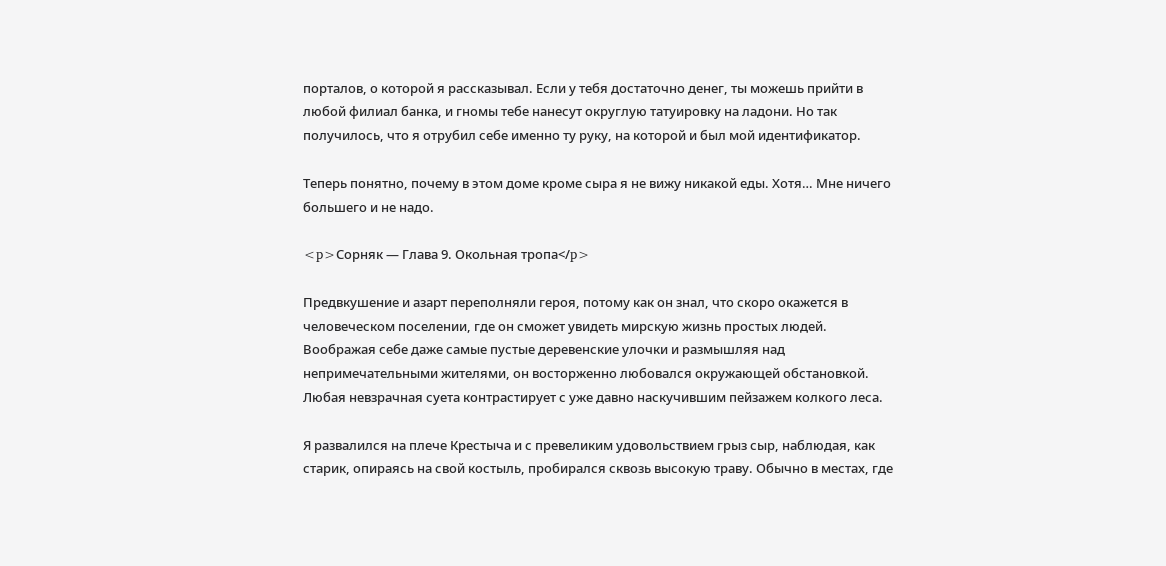порталов, о которой я рассказывал. Если у тебя достаточно денег, ты можешь прийти в любой филиал банка, и гномы тебе нанесут округлую татуировку на ладони. Но так получилось, что я отрубил себе именно ту руку, на которой и был мой идентификатор.

Теперь понятно, почему в этом доме кроме сыра я не вижу никакой еды. Хотя… Мне ничего большего и не надо.

<p>Сорняк — Глава 9. Окольная тропа</p>

Предвкушение и азарт переполняли героя, потому как он знал, что скоро окажется в человеческом поселении, где он сможет увидеть мирскую жизнь простых людей. Воображая себе даже самые пустые деревенские улочки и размышляя над непримечательными жителями, он восторженно любовался окружающей обстановкой. Любая невзрачная суета контрастирует с уже давно наскучившим пейзажем колкого леса.

Я развалился на плече Крестыча и с превеликим удовольствием грыз сыр, наблюдая, как старик, опираясь на свой костыль, пробирался сквозь высокую траву. Обычно в местах, где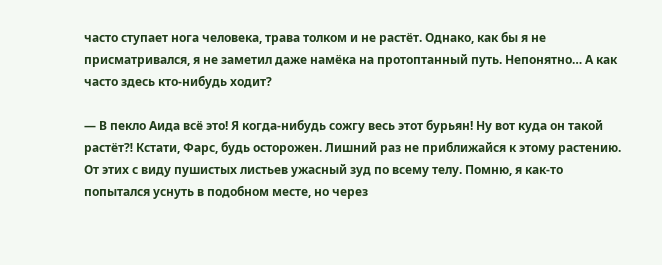часто ступает нога человека, трава толком и не растёт. Однако, как бы я не присматривался, я не заметил даже намёка на протоптанный путь. Непонятно… А как часто здесь кто-нибудь ходит?

— В пекло Аида всё это! Я когда-нибудь сожгу весь этот бурьян! Ну вот куда он такой растёт⁈ Кстати, Фарс, будь осторожен. Лишний раз не приближайся к этому растению. От этих с виду пушистых листьев ужасный зуд по всему телу. Помню, я как-то попытался уснуть в подобном месте, но через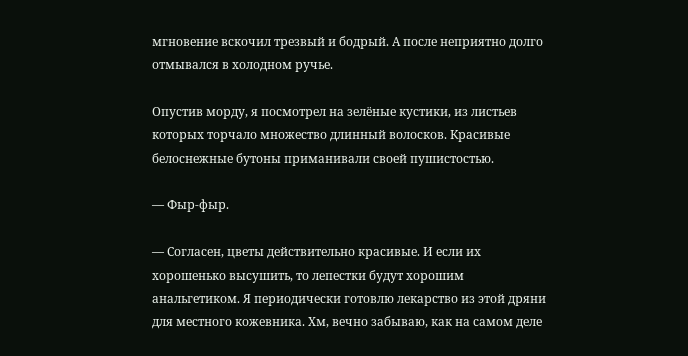мгновение вскочил трезвый и бодрый. А после неприятно долго отмывался в холодном ручье.

Опустив морду, я посмотрел на зелёные кустики, из листьев которых торчало множество длинный волосков. Красивые белоснежные бутоны приманивали своей пушистостью.

— Фыр-фыр.

— Согласен, цветы действительно красивые. И если их хорошенько высушить, то лепестки будут хорошим анальгетиком. Я периодически готовлю лекарство из этой дряни для местного кожевника. Хм, вечно забываю, как на самом деле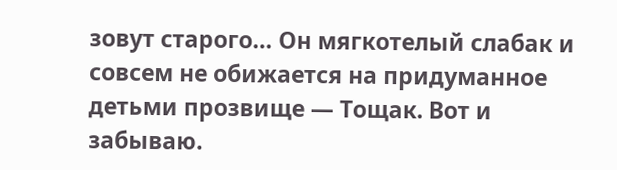зовут старого… Он мягкотелый слабак и совсем не обижается на придуманное детьми прозвище — Тощак. Вот и забываю.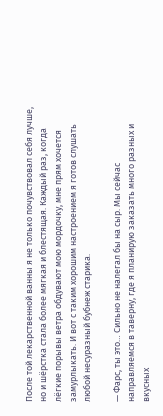После той лекарственной ванны я не только почувствовал себя лучше, но и шёрстка стала более мягкая и блестящая. Каждый раз, когда лёгкие порывы ветра обдувают мою мордочку, мне прям хочется замурлыкать. И вот с таким хорошим настроением я готов слушать любой несуразный бубнеж старика.

— Фарс, ты это… Сильно не налегал бы на сыр. Мы сейчас направляемся в таверну, где я планирую заказать много разных и вкусных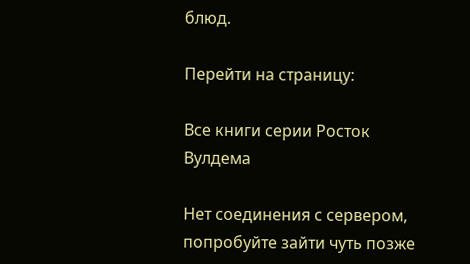блюд.

Перейти на страницу:

Все книги серии Росток Вулдема

Нет соединения с сервером, попробуйте зайти чуть позже